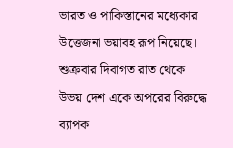ভারত ও পাকিস্তানের মধ্যেকার উত্তেজনা ভয়াবহ রূপ নিয়েছে। শুক্রবার দিবাগত রাত থেকে উভয় দেশ একে অপরের বিরুদ্ধে ব্যাপক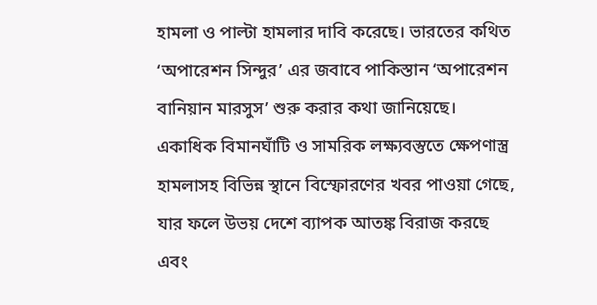হামলা ও পাল্টা হামলার দাবি করেছে। ভারতের কথিত ‘অপারেশন সিন্দুর’ এর জবাবে পাকিস্তান ‘অপারেশন বানিয়ান মারসুস’ শুরু করার কথা জানিয়েছে। একাধিক বিমানঘাঁটি ও সামরিক লক্ষ্যবস্তুতে ক্ষেপণাস্ত্র হামলাসহ বিভিন্ন স্থানে বিস্ফোরণের খবর পাওয়া গেছে, যার ফলে উভয় দেশে ব্যাপক আতঙ্ক বিরাজ করছে এবং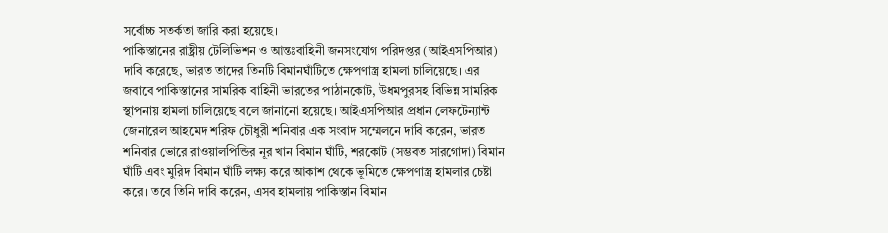সর্বোচ্চ সতর্কতা জারি করা হয়েছে।
পাকিস্তানের রাষ্ট্রীয় টেলিভিশন ও আন্তঃবাহিনী জনসংযোগ পরিদপ্তর (আইএসপিআর) দাবি করেছে, ভারত তাদের তিনটি বিমানঘাঁটিতে ক্ষেপণাস্ত্র হামলা চালিয়েছে। এর জবাবে পাকিস্তানের সামরিক বাহিনী ভারতের পাঠানকোট, উধমপুরসহ বিভিন্ন সামরিক স্থাপনায় হামলা চালিয়েছে বলে জানানো হয়েছে। আইএসপিআর প্রধান লেফটেন্যান্ট জেনারেল আহমেদ শরিফ চৌধুরী শনিবার এক সংবাদ সম্মেলনে দাবি করেন, ভারত শনিবার ভোরে রাওয়ালপিন্ডির নূর খান বিমান ঘাঁটি, শরকোট (সম্ভবত সারগোদা) বিমান ঘাঁটি এবং মুরিদ বিমান ঘাঁটি লক্ষ্য করে আকাশ থেকে ভূমিতে ক্ষেপণাস্ত্র হামলার চেষ্টা করে। তবে তিনি দাবি করেন, এসব হামলায় পাকিস্তান বিমান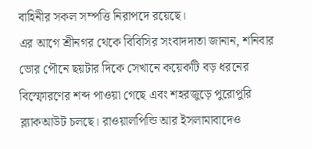বাহিনীর সকল সম্পত্তি নিরাপদে রয়েছে।
এর আগে শ্রীনগর থেকে বিবিসির সংবাদদাতা জানান, শনিবার ভোর পৌনে ছয়টার দিকে সেখানে কয়েকটি বড় ধরনের বিস্ফোরণের শব্দ পাওয়া গেছে এবং শহরজুড়ে পুরোপুরি ব্ল্যাকআউট চলছে। রাওয়ালপিন্ডি আর ইসলামাবাদেও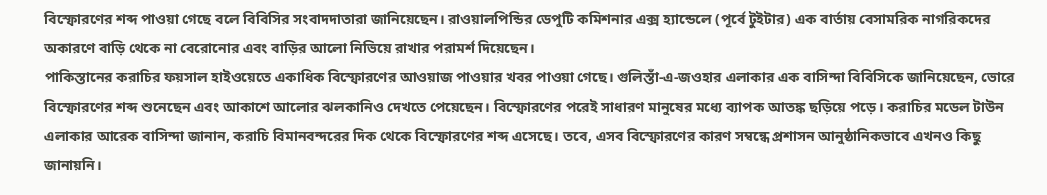বিস্ফোরণের শব্দ পাওয়া গেছে বলে বিবিসির সংবাদদাতারা জানিয়েছেন। রাওয়ালপিন্ডির ডেপুটি কমিশনার এক্স হ্যান্ডেলে (পূর্বে টুইটার) এক বার্তায় বেসামরিক নাগরিকদের অকারণে বাড়ি থেকে না বেরোনোর এবং বাড়ির আলো নিভিয়ে রাখার পরামর্শ দিয়েছেন।
পাকিস্তানের করাচির ফয়সাল হাইওয়েতে একাধিক বিস্ফোরণের আওয়াজ পাওয়ার খবর পাওয়া গেছে। গুলিস্তাঁ-এ-জওহার এলাকার এক বাসিন্দা বিবিসিকে জানিয়েছেন, ভোরে বিস্ফোরণের শব্দ শুনেছেন এবং আকাশে আলোর ঝলকানিও দেখতে পেয়েছেন। বিস্ফোরণের পরেই সাধারণ মানুষের মধ্যে ব্যাপক আতঙ্ক ছড়িয়ে পড়ে। করাচির মডেল টাউন এলাকার আরেক বাসিন্দা জানান, করাচি বিমানবন্দরের দিক থেকে বিস্ফোরণের শব্দ এসেছে। তবে, এসব বিস্ফোরণের কারণ সম্বন্ধে প্রশাসন আনুষ্ঠানিকভাবে এখনও কিছু জানায়নি।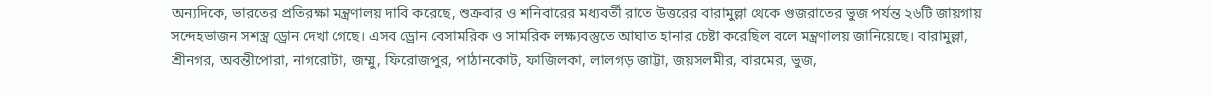অন্যদিকে, ভারতের প্রতিরক্ষা মন্ত্রণালয় দাবি করেছে, শুক্রবার ও শনিবারের মধ্যবর্তী রাতে উত্তরের বারামুল্লা থেকে গুজরাতের ভুজ পর্যন্ত ২৬টি জায়গায় সন্দেহভাজন সশস্ত্র ড্রোন দেখা গেছে। এসব ড্রোন বেসামরিক ও সামরিক লক্ষ্যবস্তুতে আঘাত হানার চেষ্টা করেছিল বলে মন্ত্রণালয় জানিয়েছে। বারামুল্লা, শ্রীনগর, অবন্তীপোরা, নাগরোটা, জম্মু, ফিরোজপুর, পাঠানকোট, ফাজিলকা, লালগড় জাট্টা, জয়সলমীর, বারমের, ভুজ,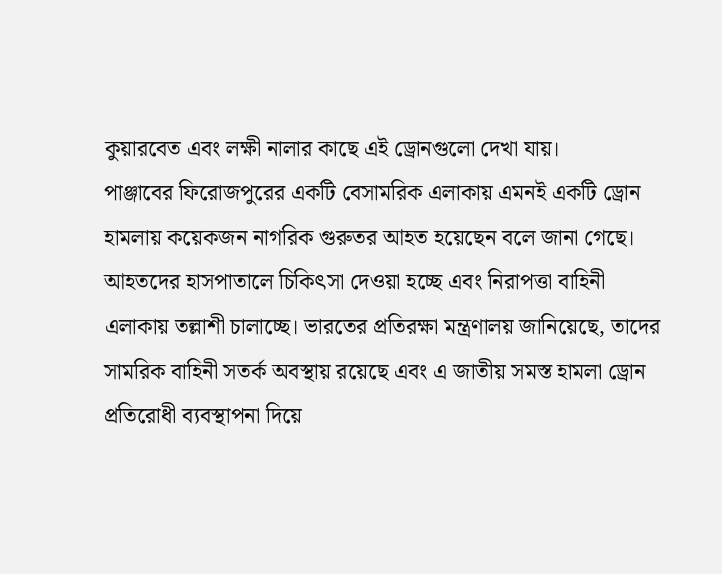কুয়ারবেত এবং লক্ষী নালার কাছে এই ড্রোনগুলো দেখা যায়।
পাঞ্জাবের ফিরোজপুরের একটি বেসামরিক এলাকায় এমনই একটি ড্রোন হামলায় কয়েকজন নাগরিক গুরুতর আহত হয়েছেন বলে জানা গেছে। আহতদের হাসপাতালে চিকিৎসা দেওয়া হচ্ছে এবং নিরাপত্তা বাহিনী এলাকায় তল্লাশী চালাচ্ছে। ভারতের প্রতিরক্ষা মন্ত্রণালয় জানিয়েছে, তাদের সামরিক বাহিনী সতর্ক অবস্থায় রয়েছে এবং এ জাতীয় সমস্ত হামলা ড্রোন প্রতিরোধী ব্যবস্থাপনা দিয়ে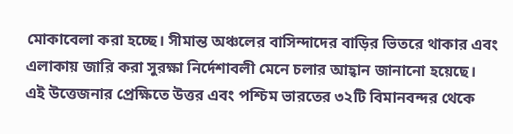মোকাবেলা করা হচ্ছে। সীমান্ত অঞ্চলের বাসিন্দাদের বাড়ির ভিতরে থাকার এবং এলাকায় জারি করা সুরক্ষা নির্দেশাবলী মেনে চলার আহ্বান জানানো হয়েছে।
এই উত্তেজনার প্রেক্ষিতে উত্তর এবং পশ্চিম ভারতের ৩২টি বিমানবন্দর থেকে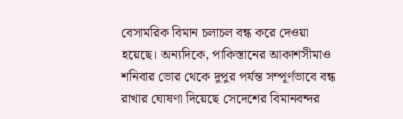বেসামরিক বিমান চলাচল বন্ধ করে দেওয়া হয়েছে। অন্যদিকে, পাকিস্তানের আকাশসীমাও শনিবার ভোর থেকে দুপুর পর্যন্ত সম্পূর্ণভাবে বন্ধ রাখার ঘোষণা দিয়েছে সেদেশের বিমানবন্দর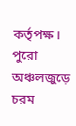কর্তৃপক্ষ। পুরো অঞ্চলজুড়ে চরম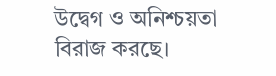উদ্বেগ ও অনিশ্চয়তা বিরাজ করছে।